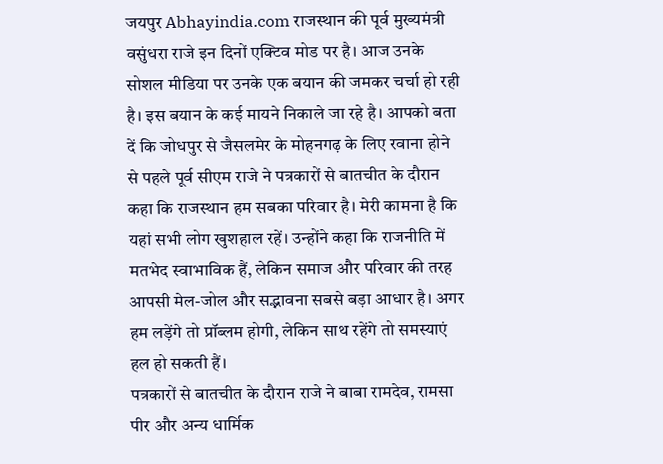जयपुर Abhayindia.com राजस्थान की पूर्व मुख्यमंत्री वसुंधरा राजे इन दिनों एक्टिव मोड पर है। आज उनके सोशल मीडिया पर उनके एक बयान की जमकर चर्चा हो रही है। इस बयान के कई मायने निकाले जा रहे है। आपको बता दें कि जोधपुर से जैसलमेर के मोहनगढ़ के लिए रवाना होने से पहले पूर्व सीएम राजे ने पत्रकारों से बातचीत के दौरान कहा कि राजस्थान हम सबका परिवार है। मेरी कामना है कि यहां सभी लोग खुशहाल रहें। उन्होंने कहा कि राजनीति में मतभेद स्वाभाविक हैं, लेकिन समाज और परिवार की तरह आपसी मेल-जोल और सद्भावना सबसे बड़ा आधार है। अगर हम लड़ेंगे तो प्रॉब्लम होगी, लेकिन साथ रहेंगे तो समस्याएं हल हो सकती हैं।
पत्रकारों से बातचीत के दौरान राजे ने बाबा रामदेव, रामसा पीर और अन्य धार्मिक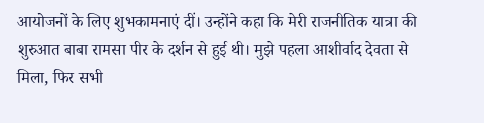आयोजनों के लिए शुभकामनाएं दीं। उन्होंने कहा कि मेरी राजनीतिक यात्रा की शुरुआत बाबा रामसा पीर के दर्शन से हुई थी। मुझे पहला आशीर्वाद देवता से मिला, फिर सभी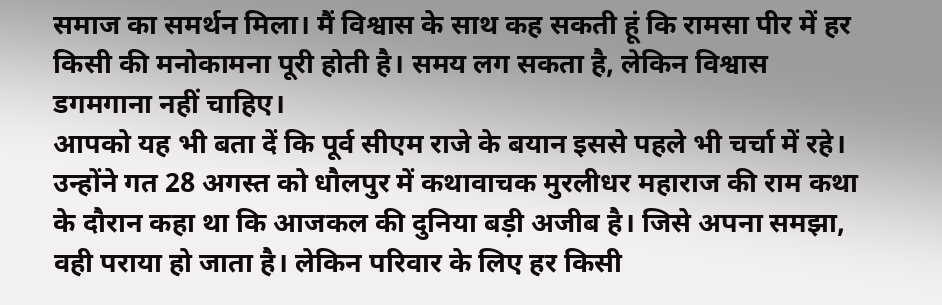समाज का समर्थन मिला। मैं विश्वास के साथ कह सकती हूं कि रामसा पीर में हर किसी की मनोकामना पूरी होती है। समय लग सकता है, लेकिन विश्वास डगमगाना नहीं चाहिए।
आपको यह भी बता दें कि पूर्व सीएम राजे के बयान इससे पहले भी चर्चा में रहे। उन्होंने गत 28 अगस्त को धौलपुर में कथावाचक मुरलीधर महाराज की राम कथा के दौरान कहा था कि आजकल की दुनिया बड़ी अजीब है। जिसे अपना समझा, वही पराया हो जाता है। लेकिन परिवार के लिए हर किसी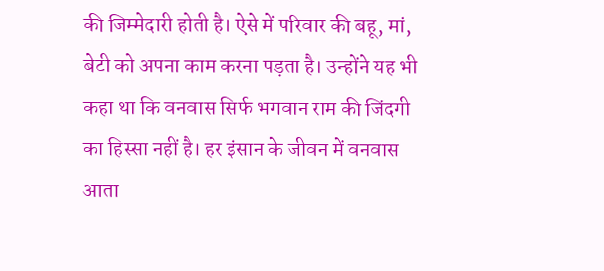की जिम्मेदारी होती है। ऐसे में परिवार की बहू, मां, बेटी को अपना काम करना पड़ता है। उन्होंने यह भी कहा था कि वनवास सिर्फ भगवान राम की जिंदगी का हिस्सा नहीं है। हर इंसान के जीवन में वनवास आता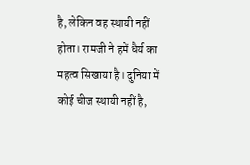है, लेकिन वह स्थायी नहीं होता। रामजी ने हमें धैर्य का महत्व सिखाया है। दुनिया में कोई चीज स्थायी नहीं है,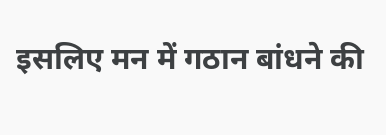इसलिए मन में गठान बांधने की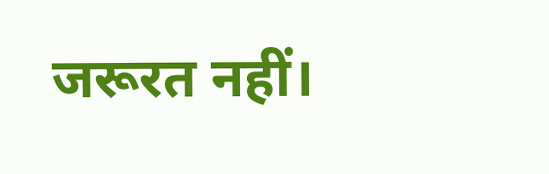जरूरत नहीं।